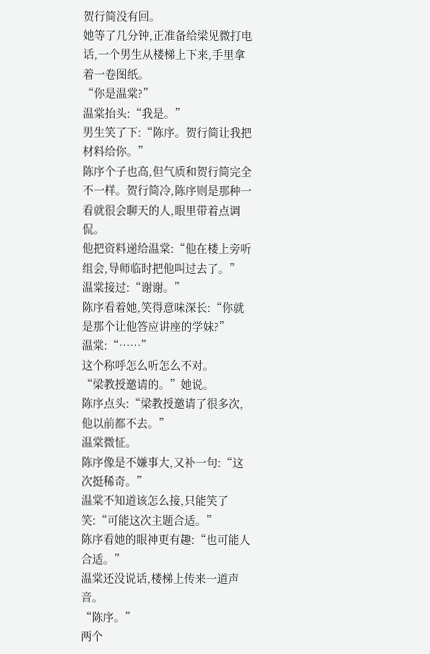贺行简没有回。
她等了几分钟,正准备给梁见微打电话,一个男生从楼梯上下来,手里拿着一卷图纸。
“你是温棠?”
温棠抬头:“我是。”
男生笑了下:“陈序。贺行简让我把材料给你。”
陈序个子也高,但气质和贺行简完全不一样。贺行简冷,陈序则是那种一看就很会聊天的人,眼里带着点调侃。
他把资料递给温棠:“他在楼上旁听组会,导师临时把他叫过去了。”
温棠接过:“谢谢。”
陈序看着她,笑得意味深长:“你就是那个让他答应讲座的学妹?”
温棠:“……”
这个称呼怎么听怎么不对。
“梁教授邀请的。”她说。
陈序点头:“梁教授邀请了很多次,他以前都不去。”
温棠微怔。
陈序像是不嫌事大,又补一句:“这次挺稀奇。”
温棠不知道该怎么接,只能笑了笑:“可能这次主题合适。”
陈序看她的眼神更有趣:“也可能人合适。”
温棠还没说话,楼梯上传来一道声音。
“陈序。”
两个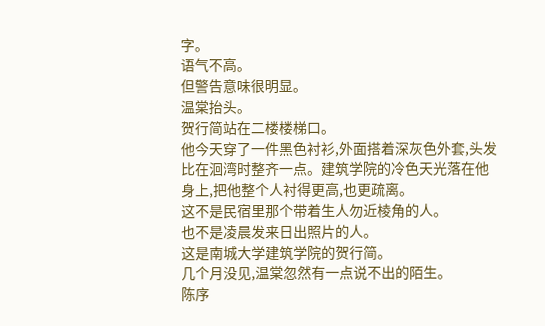字。
语气不高。
但警告意味很明显。
温棠抬头。
贺行简站在二楼楼梯口。
他今天穿了一件黑色衬衫,外面搭着深灰色外套,头发比在洄湾时整齐一点。建筑学院的冷色天光落在他身上,把他整个人衬得更高,也更疏离。
这不是民宿里那个带着生人勿近棱角的人。
也不是凌晨发来日出照片的人。
这是南城大学建筑学院的贺行简。
几个月没见,温棠忽然有一点说不出的陌生。
陈序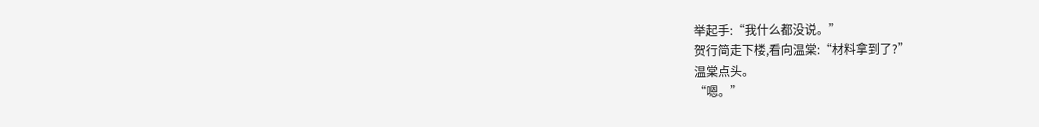举起手:“我什么都没说。”
贺行简走下楼,看向温棠:“材料拿到了?”
温棠点头。
“嗯。”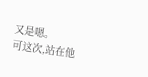又是嗯。
可这次,站在他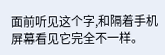面前听见这个字,和隔着手机屏幕看见它完全不一样。